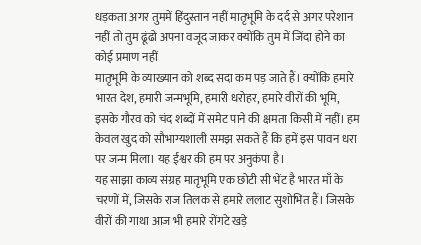धड़कता अगर तुममें हिंदुस्तान नहीं मातृभूमि के दर्द से अगर परेशान नहीं तो तुम ढूंढो अपना वजूद जाकर क्योंकि तुम में जिंदा होने का कोई प्रमाण नहीं
मातृभूमि के व्याख्यान को शब्द सदा कम पड़ जाते हैं। क्योंकि हमारे भारत देश, हमारी जन्मभूमि, हमारी धरोहर, हमारे वीरों की भूमि, इसके गौरव को चंद शब्दों में समेट पाने की क्षमता किसी में नहीं। हम केवल खुद को सौभाग्यशाली समझ सकते हैं कि हमें इस पावन धरा पर जन्म मिला। यह ईश्वर की हम पर अनुकंपा है।
यह साझा काव्य संग्रह मातृभूमि एक छोटी सी भेंट है भारत माँ के चरणों में, जिसके राज तिलक से हमारे ललाट सुशोभित हैं। जिसके वीरों की गाथा आज भी हमारे रोंगटे खड़े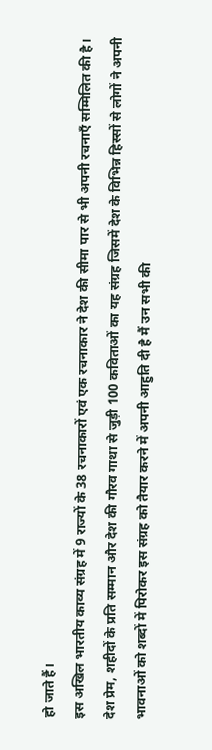हो जाते हैं।
इस अखिल भारतीय काव्य संग्रह में 9 राज्यों के 38 रचनाकारों एवं एक रचनाकार ने देश की सीमा पार से भी अपनी रचनाएँ सम्मिलित की है। देश प्रेम, शहीदों के प्रति सम्मान और देश की गौरव गाथा से जुड़ी 100 कविताओं का यह संग्रह जिसमें देश के विभिन्न हिस्सों से लोगों ने अपनी भावनाओं को शब्दों में पिरोकर इस संग्रह को तैयार करने में अपनी आहुति दी है मैं उन सभी की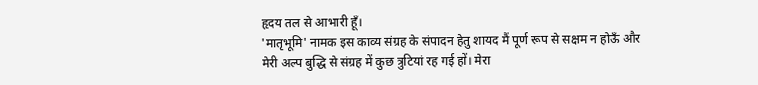हृदय तल से आभारी हूँ।
'मातृभूमि' नामक इस काव्य संग्रह के संपादन हेतु शायद मैं पूर्ण रूप से सक्षम न होऊँ और मेरी अल्प बुद्धि से संग्रह में कुछ त्रुटियां रह गई हों। मेरा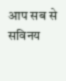आप सब से सविनय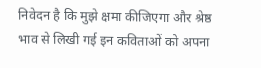निवेदन है कि मुझे क्षमा कीजिएगा और श्रेष्ठ भाव से लिखी गई इन कविताओं को अपना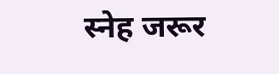स्नेह जरूर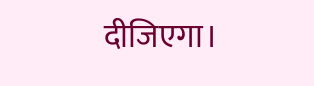दीजिएगा।